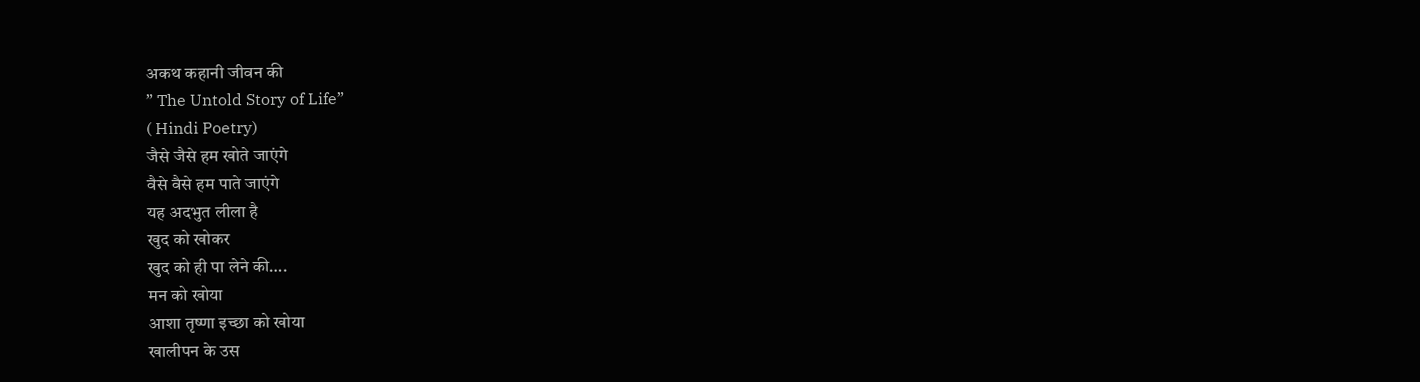अकथ कहानी जीवन की
” The Untold Story of Life”
( Hindi Poetry)
जैसे जैसे हम खोते जाएंगे
वैसे वैसे हम पाते जाएंगे
यह अदभुत लीला है
खुद को खोकर
खुद को ही पा लेने की….
मन को खोया
आशा तृष्णा इच्छा को खोया
खालीपन के उस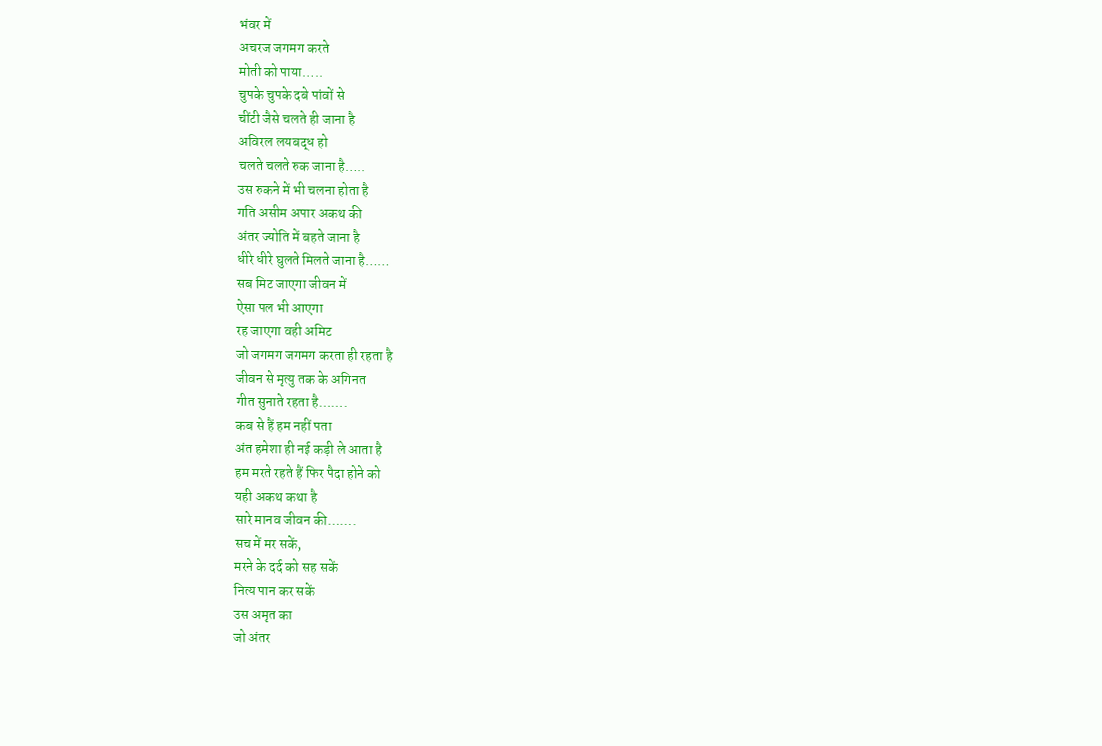भंवर में
अचरज जगमग करते
मोती को पाया…..
चुपके चुपके दबे पांवों से
चींटी जैसे चलते ही जाना है
अविरल लयबद्ध हो
चलते चलते रुक जाना है…..
उस रुकने में भी चलना होता है
गति असीम अपार अकथ की
अंतर ज्योति में बहते जाना है
धीरे धीरे घुलते मिलते जाना है……
सब मिट जाएगा जीवन में
ऐसा पल भी आएगा
रह जाएगा वही अमिट
जो जगमग जगमग करता ही रहता है
जीवन से मृत्यु तक के अगिनत
गीत सुनाते रहता है…….
कब से हैं हम नहीं पता
अंत हमेशा ही नई कड़ी ले आता है
हम मरते रहते हैं फिर पैदा होने को
यही अकथ कथा है
सारे मानव जीवन की…….
सच में मर सकें,
मरने के दर्द को सह सकें
नित्य पान कर सकें
उस अमृत का
जो अंतर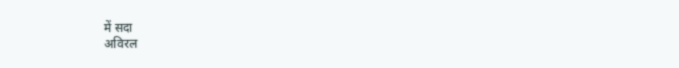में सदा
अविरल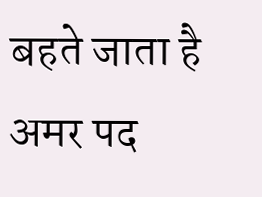बहते जाता है
अमर पद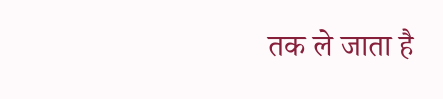तक ले जाता है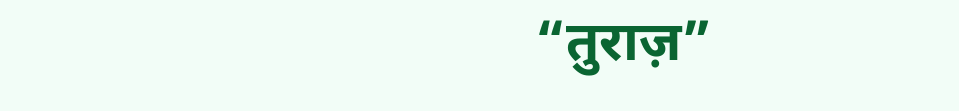“तुराज़”